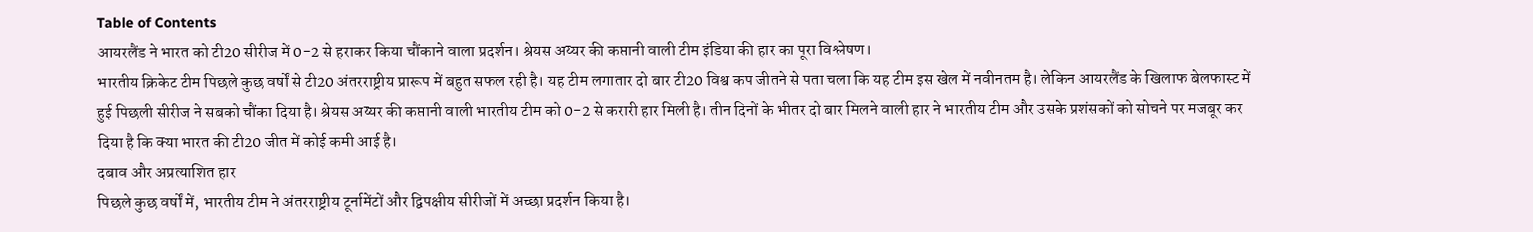Table of Contents
आयरलैंड ने भारत को टी20 सीरीज में 0-2 से हराकर किया चौंकाने वाला प्रदर्शन। श्रेयस अय्यर की कप्तानी वाली टीम इंडिया की हार का पूरा विश्लेषण।
भारतीय क्रिकेट टीम पिछले कुछ वर्षों से टी20 अंतरराष्ट्रीय प्रारूप में बहुत सफल रही है। यह टीम लगातार दो बार टी20 विश्व कप जीतने से पता चला कि यह टीम इस खेल में नवीनतम है। लेकिन आयरलैंड के खिलाफ बेलफास्ट में हुई पिछली सीरीज ने सबको चौंका दिया है। श्रेयस अय्यर की कप्तानी वाली भारतीय टीम को 0-2 से करारी हार मिली है। तीन दिनों के भीतर दो बार मिलने वाली हार ने भारतीय टीम और उसके प्रशंसकों को सोचने पर मजबूर कर दिया है कि क्या भारत की टी20 जीत में कोई कमी आई है।
दबाव और अप्रत्याशित हार
पिछले कुछ वर्षों में, भारतीय टीम ने अंतरराष्ट्रीय टूर्नामेंटों और द्विपक्षीय सीरीजों में अच्छा प्रदर्शन किया है।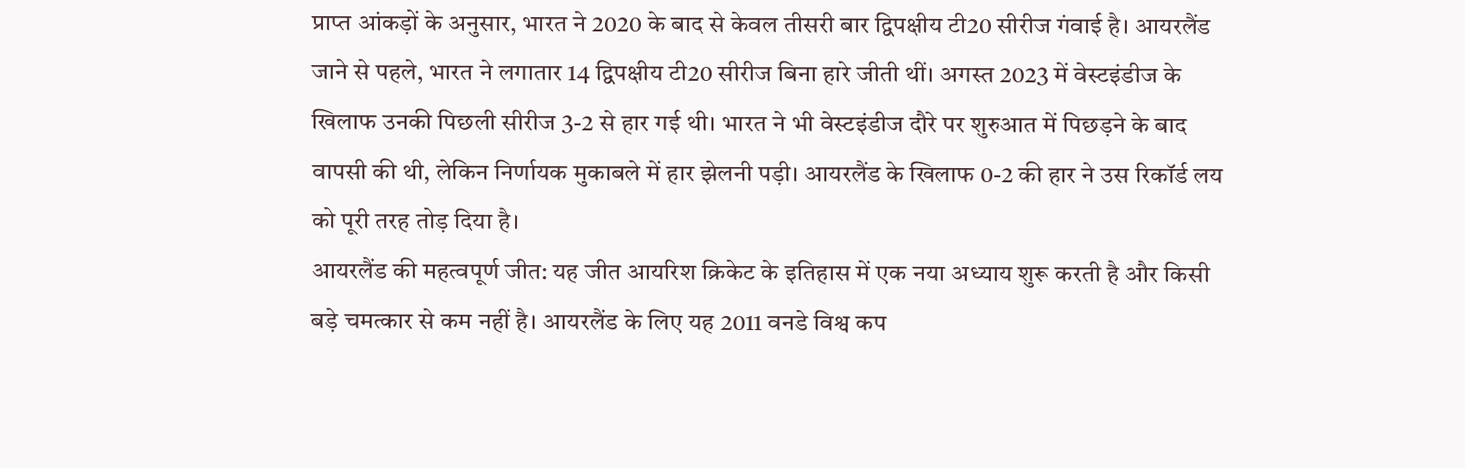प्राप्त आंकड़ों के अनुसार, भारत ने 2020 के बाद से केवल तीसरी बार द्विपक्षीय टी20 सीरीज गंवाई है। आयरलैंड जाने से पहले, भारत ने लगातार 14 द्विपक्षीय टी20 सीरीज बिना हारे जीती थीं। अगस्त 2023 में वेस्टइंडीज के खिलाफ उनकी पिछली सीरीज 3-2 से हार गई थी। भारत ने भी वेस्टइंडीज दौरे पर शुरुआत में पिछड़ने के बाद वापसी की थी, लेकिन निर्णायक मुकाबले में हार झेलनी पड़ी। आयरलैंड के खिलाफ 0-2 की हार ने उस रिकॉर्ड लय को पूरी तरह तोड़ दिया है।
आयरलैंड की महत्वपूर्ण जीत: यह जीत आयरिश क्रिकेट के इतिहास में एक नया अध्याय शुरू करती है और किसी बड़े चमत्कार से कम नहीं है। आयरलैंड के लिए यह 2011 वनडे विश्व कप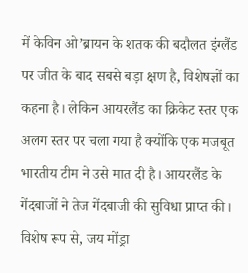में केविन ओ’ब्रायन के शतक की बदौलत इंग्लैंड पर जीत के बाद सबसे बड़ा क्षण है, विशेषज्ञों का कहना है। लेकिन आयरलैंड का क्रिकेट स्तर एक अलग स्तर पर चला गया है क्योंकि एक मजबूत भारतीय टीम ने उसे मात दी है। आयरलैंड के गेंदबाजों ने तेज गेंदबाजी की सुविधा प्राप्त की। विशेष रूप से, जय मोंड्रा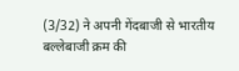(3/32) ने अपनी गेंदबाजी से भारतीय बल्लेबाजी क्रम की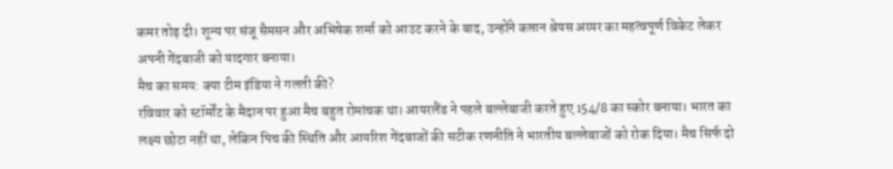कमर तोड़ दी। शून्य पर संजू सैमसन और अभिषेक शर्मा को आउट करने के बाद, उन्होंने कप्तान श्रेयस अय्यर का महत्वपूर्ण विकेट लेकर अपनी गेंदबाजी को यादगार बनाया।
मैच का समय: क्या टीम इंडिया ने गलती की?
रविवार को स्टॉर्मोंट के मैदान पर हुआ मैच बहुत रोमांचक था। आयरलैंड ने पहले बल्लेबाजी करते हुए 154/8 का स्कोर बनाया। भारत का लक्ष्य छोटा नहीं था, लेकिन पिच की स्थिति और आयरिश गेंदबाजों की सटीक रणनीति ने भारतीय बल्लेबाजों को रोक दिया। मैच सिर्फ दो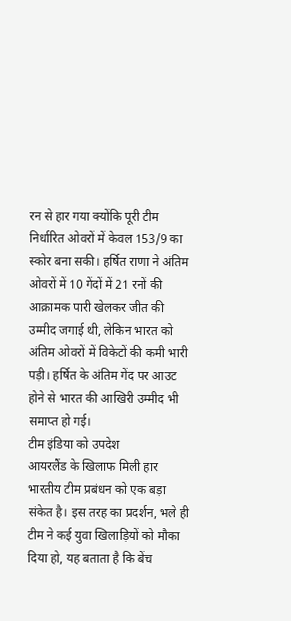रन से हार गया क्योंकि पूरी टीम निर्धारित ओवरों में केवल 153/9 का स्कोर बना सकी। हर्षित राणा ने अंतिम ओवरों में 10 गेंदों में 21 रनों की आक्रामक पारी खेलकर जीत की उम्मीद जगाई थी, लेकिन भारत को अंतिम ओवरों में विकेटों की कमी भारी पड़ी। हर्षित के अंतिम गेंद पर आउट होने से भारत की आखिरी उम्मीद भी समाप्त हो गई।
टीम इंडिया को उपदेश
आयरलैंड के खिलाफ मिली हार भारतीय टीम प्रबंधन को एक बड़ा संकेत है। इस तरह का प्रदर्शन, भले ही टीम ने कई युवा खिलाड़ियों को मौका दिया हो, यह बताता है कि बेंच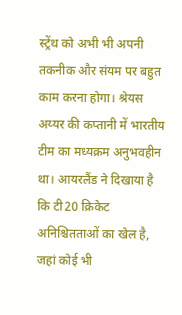स्ट्रेंथ को अभी भी अपनी तकनीक और संयम पर बहुत काम करना होगा। श्रेयस अय्यर की कप्तानी में भारतीय टीम का मध्यक्रम अनुभवहीन था। आयरलैंड ने दिखाया है कि टी20 क्रिकेट अनिश्चितताओं का खेल है, जहां कोई भी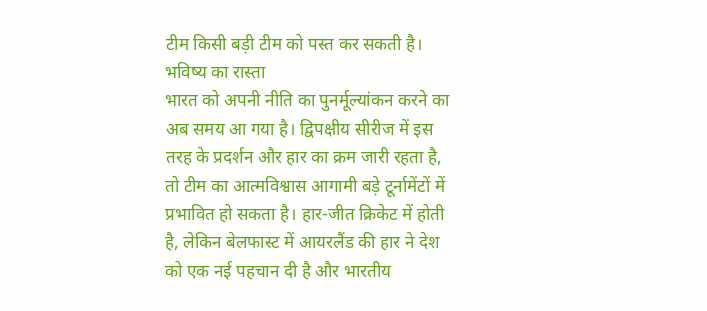टीम किसी बड़ी टीम को पस्त कर सकती है।
भविष्य का रास्ता
भारत को अपनी नीति का पुनर्मूल्यांकन करने का अब समय आ गया है। द्विपक्षीय सीरीज में इस तरह के प्रदर्शन और हार का क्रम जारी रहता है, तो टीम का आत्मविश्वास आगामी बड़े टूर्नामेंटों में प्रभावित हो सकता है। हार-जीत क्रिकेट में होती है, लेकिन बेलफास्ट में आयरलैंड की हार ने देश को एक नई पहचान दी है और भारतीय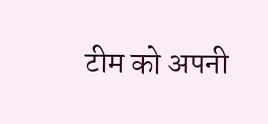टीम को अपनी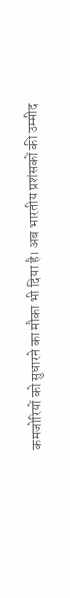कमजोरियों को सुधारने का मौका भी दिया है। अब भारतीय प्रशंसकों की उम्मीद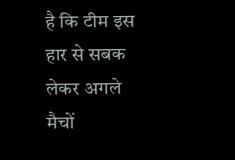है कि टीम इस हार से सबक लेकर अगले मैचों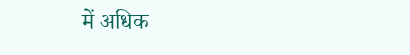में अधिक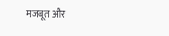मजबूत और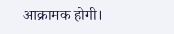आक्रामक होगी।